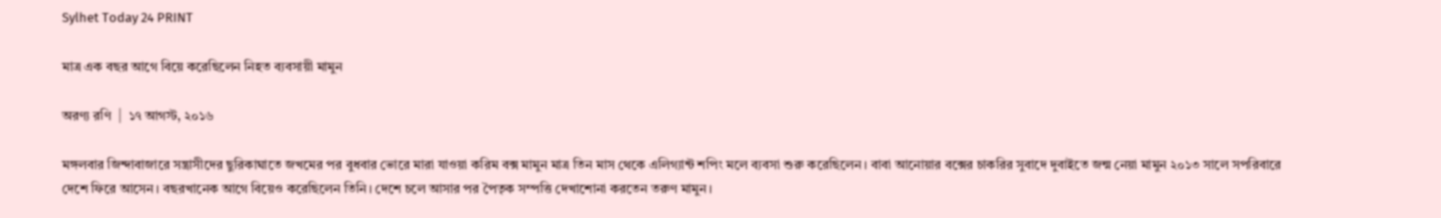Sylhet Today 24 PRINT

মাত্র এক বছর আগে বিয়ে করেছিলেন নিহত ব্যবসায়ী মামুন

অরণ্য রণি  |  ১৭ আগস্ট, ২০১৬

মঙ্গলবার জিন্দাবাজারে সন্ত্রাসীদের ছুরিকাঘাতে জখমের পর বুধবার ভোরে মারা যাওয়া করিম বক্স মামুন মাত্র তিন মাস থেকে এলিগ্যান্ট শপিং মলে ব্যবসা শুরু করেছিলেন। বাবা আনোয়ার বক্সের চাকরির সুবাদে দুবাইতে জন্ম নেয়া মামুন ২০১৩ সালে সপরিবারে দেশে ফিরে আসেন। বছরখানেক আগে বিয়েও করেছিলেন তিনি। দেশে চলে আসার পর পৈতৃক সম্পত্তি দেখাশোনা করতেন তরুণ মামুন।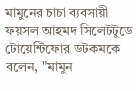মামুনের চাচা ব্যবসায়ী ফয়সল আহমদ সিলেটটুডে টোয়েন্টিফোর ডটকমকে বলেন, "মামুন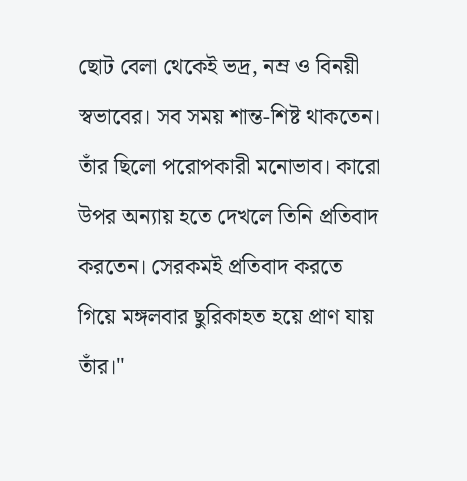ছোট বেলা থেকেই ভদ্র, নম্র ও বিনয়ী স্বভাবের। সব সময় শান্ত-শিষ্ট থাকতেন। তাঁর ছিলো পরোপকারী মনোভাব। কারো উপর অন্যায় হতে দেখলে তিনি প্রতিবাদ করতেন। সেরকমই প্রতিবাদ করতে গিয়ে মঙ্গলবার ছুরিকাহত হয়ে প্রাণ যায় তাঁর।"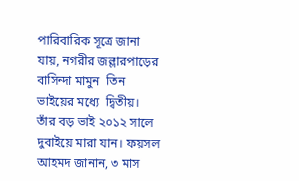পারিবারিক সূত্রে জানা যায়, নগরীর জল্লারপাড়ের বাসিন্দা মামুন  তিন ভাইয়ের মধ্যে  দ্বিতীয়। তাঁর বড় ভাই ২০১২ সালে দুবাইয়ে মারা যান। ফয়সল আহমদ জানান, ৩ মাস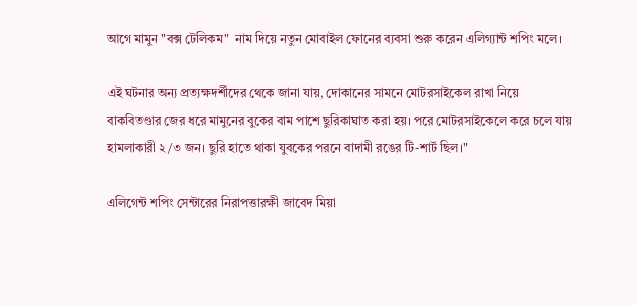আগে মামুন "বক্স টেলিকম"  নাম দিয়ে নতুন মোবাইল ফোনের ব্যবসা শুরু করেন এলিগ্যান্ট শপিং মলে।

এই ঘটনার অন্য প্রত্যক্ষদর্শীদের থেকে জানা যায়, দোকানের সামনে মোটরসাইকেল রাখা নিয়ে বাকবিতণ্ডার জের ধরে মামুনের বুকের বাম পাশে ছুরিকাঘাত করা হয়। পরে মোটরসাইকেলে করে চলে যায়  হামলাকারী ২/৩ জন। ছুরি হাতে থাকা যুবকের পরনে বাদামী রঙের টি-শার্ট ছিল।"

এলিগেন্ট শপিং সেন্টারের নিরাপত্তারক্ষী জাবেদ মিয়া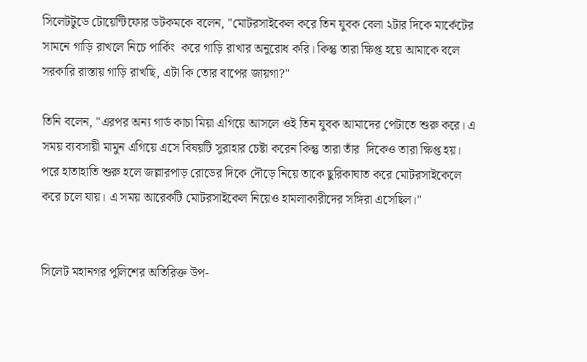সিলেটটুডে টোয়েন্টিফোর ডটকমকে বলেন, "মোটরসাইকেল করে তিন যুবক বেলা ২টার দিকে মার্কেটের সামনে গাড়ি রাখলে নিচে পার্কিং  করে গাড়ি রাখার অনুরোধ করি। কিন্তু তারা ক্ষিপ্ত হয়ে আমাকে বলে সরকারি রাস্তায় গাড়ি রাখছি, এটা কি তোর বাপের জায়গা?"

তিনি বলেন, "এরপর অন্য গার্ড কাচা মিয়া এগিয়ে আসলে ওই তিন যুবক আমাদের পেটাতে শুরু করে। এ সময় ব্যবসায়ী মামুন এগিয়ে এসে বিষয়টি সুরাহার চেষ্টা করেন কিন্তু তারা তাঁর  দিকেও তারা ক্ষিপ্ত হয়। পরে হাতাহাতি শুরু হলে জল্লারপাড় রোডের দিকে দৌড়ে নিয়ে তাকে ছুরিকাঘাত করে মোটরসাইকেলে করে চলে যায়। এ সময় আরেকটি মোটরসাইকেল নিয়েও হামলাকারীদের সঙ্গিরা এসেছিল।"


সিলেট মহানগর পুলিশের অতিরিক্ত উপ-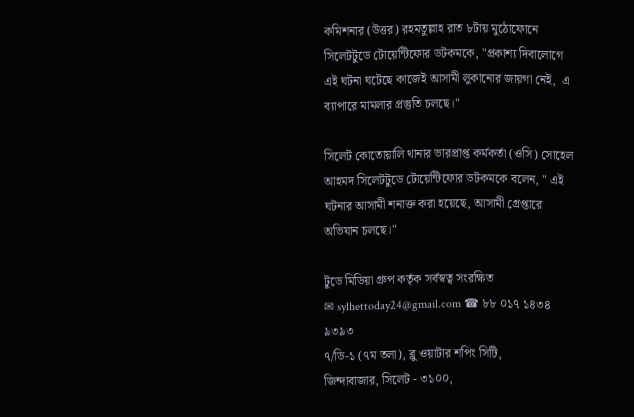কমিশনার (উত্তর) রহমতুল্লাহ রাত ৮টায় মুঠোফোনে সিলেটটুডে টোয়েন্টিফোর ডটকমকে, "প্রকাশ্য দিবালোগে এই ঘটনা ঘটেছে কাজেই আসামী লুকানোর জায়গা নেই,  এ ব্যাপারে মামলার প্রস্তুতি চলছে।"

সিলেট কোতোয়ালি থানার ভারপ্রাপ্ত কর্মকর্তা (ওসি) সোহেল আহমদ সিলেটটুডে টোয়েন্টিফোর ডটকমকে বলেন, " এই ঘটনার আসামী শনাক্ত করা হয়েছে, আসামী গ্রেপ্তারে অভিযান চলছে।"

টুডে মিডিয়া গ্রুপ কর্তৃক সর্বস্বত্ব সংরক্ষিত
✉ sylhettoday24@gmail.com ☎ ৮৮ ০১৭ ১৪৩৪ ৯৩৯৩
৭/ডি-১ (৭ম তলা), ব্লু ওয়াটার শপিং সিটি,
জিন্দাবাজার, সিলেট - ৩১০০,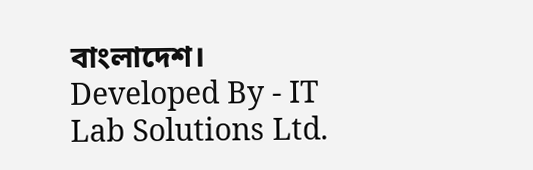বাংলাদেশ।
Developed By - IT Lab Solutions Ltd.